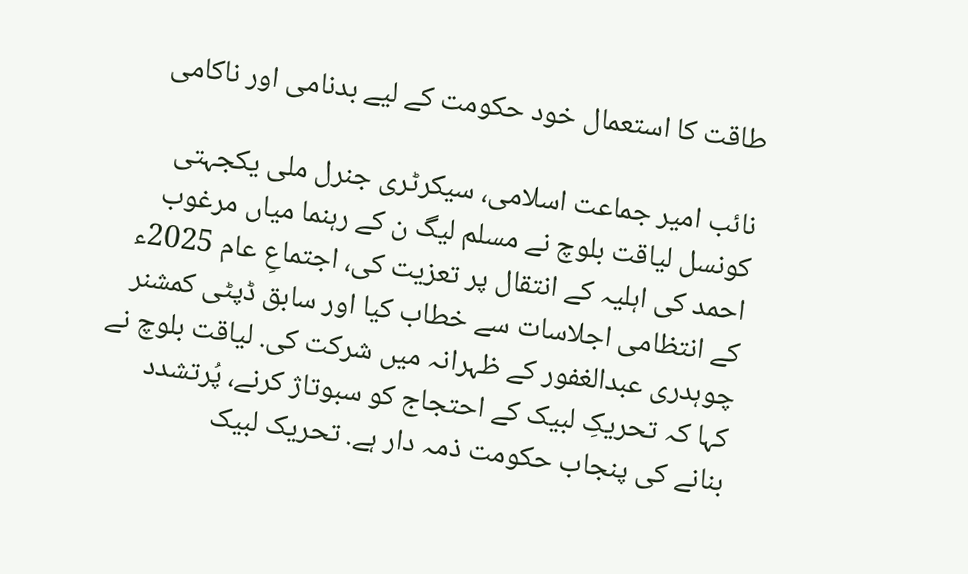طاقت کا استعمال خود حکومت کے لیے بدنامی اور ناکامی

نائب امیر جماعت اسلامی، سیکرٹری جنرل ملی یکجہتی کونسل لیاقت بلوچ نے مسلم لیگ ن کے رہنما میاں مرغوب احمد کی اہلیہ کے انتقال پر تعزیت کی، اجتماعِ عام 2025ء کے انتظامی اجلاسات سے خطاب کیا اور سابق ڈپٹی کمشنر چوہدری عبدالغفور کے ظہرانہ میں شرکت کی. لیاقت بلوچ نے کہا کہ تحریکِ لبیک کے احتجاج کو سبوتاژ کرنے، پُرتشدد بنانے کی پنجاب حکومت ذمہ دار ہے. تحریک لبیک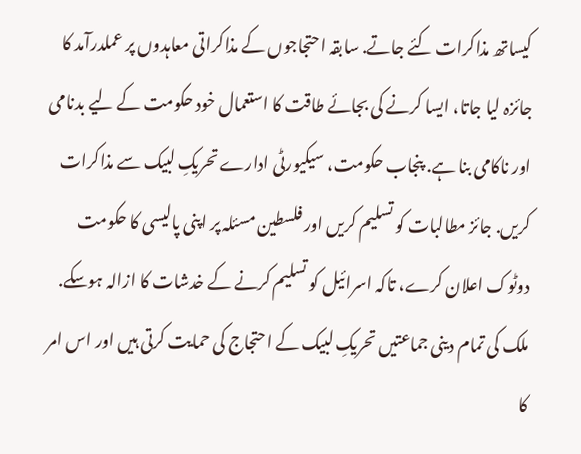کیساتھ مذاکرات کئے جاتے. سابقہ احتجاجوں کے مذاکراتی معاہدوں پر عملدرآمد کا جائزہ لیا جاتا، ایسا کرنے کی بجائے طاقت کا استعمال خود حکومت کے لیے بدنامی اور ناکامی بنا ہے. پنجاب حکومت، سیکیورٹی ادارے تحریکِ لبیک سے مذاکرات کریں. جائز مطالبات کو تسلیم کریں اور فلسطین مسئلہ پر اپنی پالیسی کا حکومت دوٹوک اعلان کرے، تاکہ اسرائیل کو تسلیم کرنے کے خدشات کا ازالہ ہوسکے. ملک کی تمام دینی جماعتیں تحریکِ لبیک کے احتجاج کی حمایت کرتی ہیں اور اس امر کا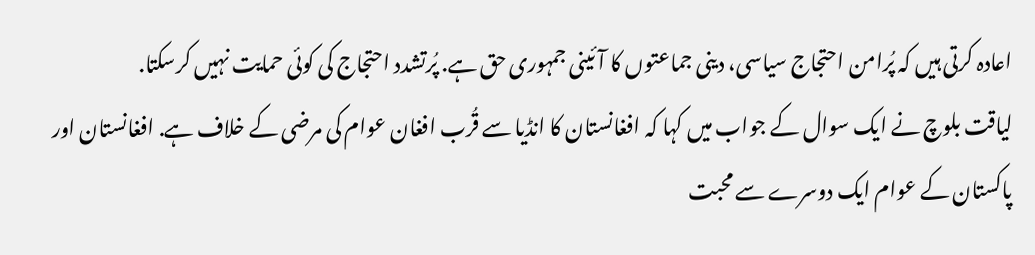اعادہ کرتی ہیں کہ پُرامن احتجاج سیاسی، دینی جماعتوں کا آئینی جمہوری حق ہے. پُرتشدد احتجاج کی کوئی حمایت نہیں کرسکتا.
لیاقت بلوچ نے ایک سوال کے جواب میں کہا کہ افغانستان کا انڈیا سے قُرب افغان عوام کی مرضی کے خلاف ہے. افغانستان اور پاکستان کے عوام ایک دوسرے سے محبت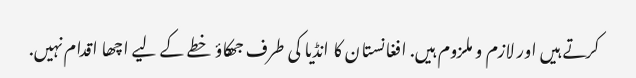کرتے ہیں اور لازم و ملزوم ہیں. افغانستان کا انڈیا کی طرف جھکاؤ خطے کے لیے اچھا اقدام نہیں.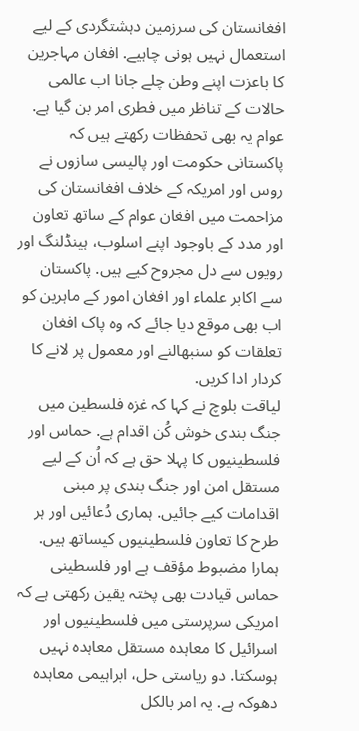افغانستان کی سرزمین دہشتگردی کے لیے استعمال نہیں ہونی چاہیے. افغان مہاجرین کا باعزت اپنے وطن چلے جانا اب عالمی حالات کے تناظر میں فطری امر بن گیا ہے. عوام یہ بھی تحفظات رکھتے ہیں کہ پاکستانی حکومت اور پالیسی سازوں نے روس اور امریکہ کے خلاف افغانستان کی مزاحمت میں افغان عوام کے ساتھ تعاون اور مدد کے باوجود اپنے اسلوب، ہینڈلنگ اور رویوں سے دل مجروح کیے ہیں. پاکستان سے اکابر علماء اور افغان امور کے ماہرین کو اب بھی موقع دیا جائے کہ وہ پاک افغان تعلقات کو سنبھالنے اور معمول پر لانے کا کردار ادا کریں.
لیاقت بلوچ نے کہا کہ غزہ فلسطین میں جنگ بندی خوش کُن اقدام ہے. حماس اور فلسطینیوں کا پہلا حق ہے کہ اُن کے لیے مستقل امن اور جنگ بندی پر مبنی اقدامات کیے جائیں. ہماری دُعائیں اور ہر طرح کا تعاون فلسطینیوں کیساتھ ہیں. ہمارا مضبوط مؤقف ہے اور فلسطینی حماس قیادت بھی پختہ یقین رکھتی ہے کہ امریکی سرپرستی میں فلسطینیوں اور اسرائیل کا معاہدہ مستقل معاہدہ نہیں ہوسکتا. دو ریاستی حل، ابراہیمی معاہدہ دھوکہ ہے. یہ امر بالکل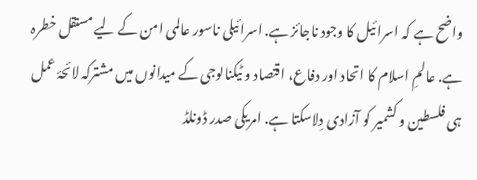واضح ہے کہ اسرائیل کا وجود ناجائز ہے. اسرائیلی ناسور عالمی امن کے لیے مستقل خطرہ ہے. عالمِ اسلام کا اتحاد اور دفاع، اقتصاد و ٹیکنالوجی کے میدانوں میں مشترکہ لائحۂ عمل ہی فلسطین و کشمیر کو آزادی دِلاسکتا ہے. امریکی صدر ڈونلڈ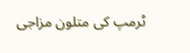ٹرمپ کی متلون مزاجی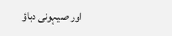اور صیہونی دباؤ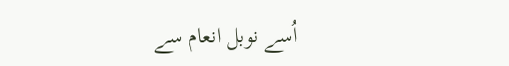اُسے نوبل انعام سے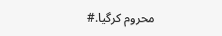محروم کرگیا.#